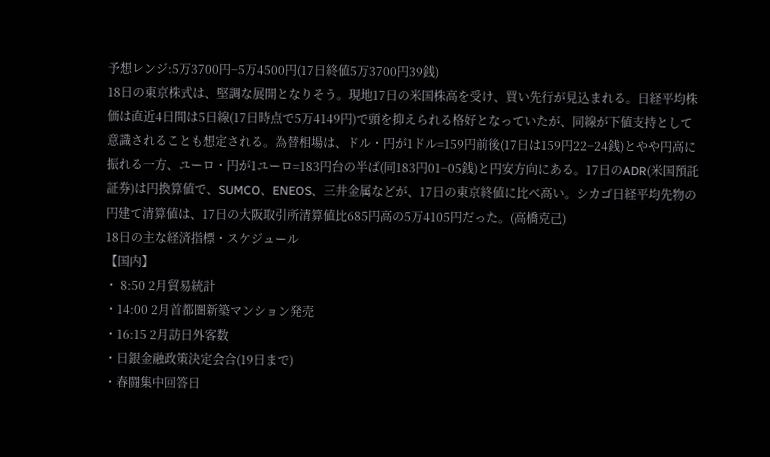予想レンジ:5万3700円−5万4500円(17日終値5万3700円39銭)
18日の東京株式は、堅調な展開となりそう。現地17日の米国株高を受け、買い先行が見込まれる。日経平均株価は直近4日間は5日線(17日時点で5万4149円)で頭を抑えられる格好となっていたが、同線が下値支持として意識されることも想定される。為替相場は、ドル・円が1ドル=159円前後(17日は159円22−24銭)とやや円高に振れる一方、ユーロ・円が1ユーロ=183円台の半ば(同183円01−05銭)と円安方向にある。17日のADR(米国預託証券)は円換算値で、SUMCO、ENEOS、三井金属などが、17日の東京終値に比べ高い。シカゴ日経平均先物の円建て清算値は、17日の大阪取引所清算値比685円高の5万4105円だった。(高橋克己)
18日の主な経済指標・スケジュール
【国内】
・ 8:50 2月貿易統計
・14:00 2月首都圏新築マンション発売
・16:15 2月訪日外客数
・日銀金融政策決定会合(19日まで)
・春闘集中回答日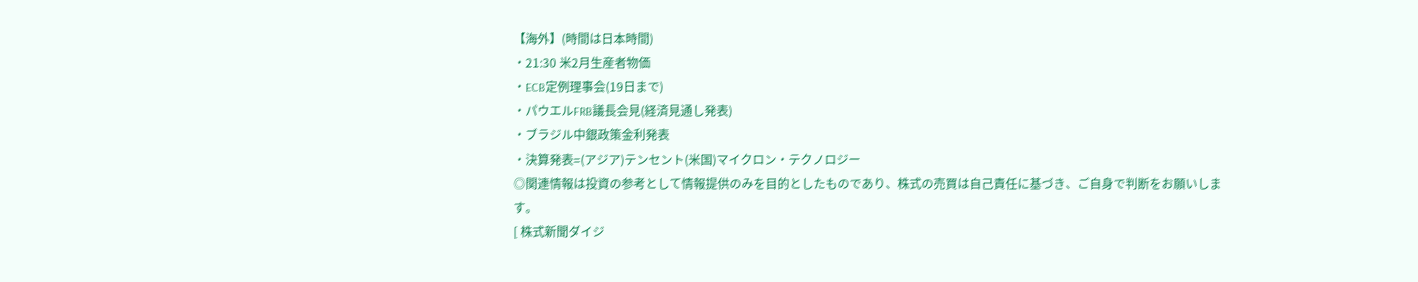【海外】(時間は日本時間)
・21:30 米2月生産者物価
・ECB定例理事会(19日まで)
・パウエルFRB議長会見(経済見通し発表)
・ブラジル中銀政策金利発表
・決算発表=(アジア)テンセント(米国)マイクロン・テクノロジー
◎関連情報は投資の参考として情報提供のみを目的としたものであり、株式の売買は自己責任に基づき、ご自身で判断をお願いします。
[ 株式新聞ダイジ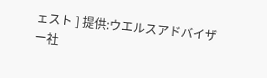ェスト ] 提供:ウエルスアドバイザー社